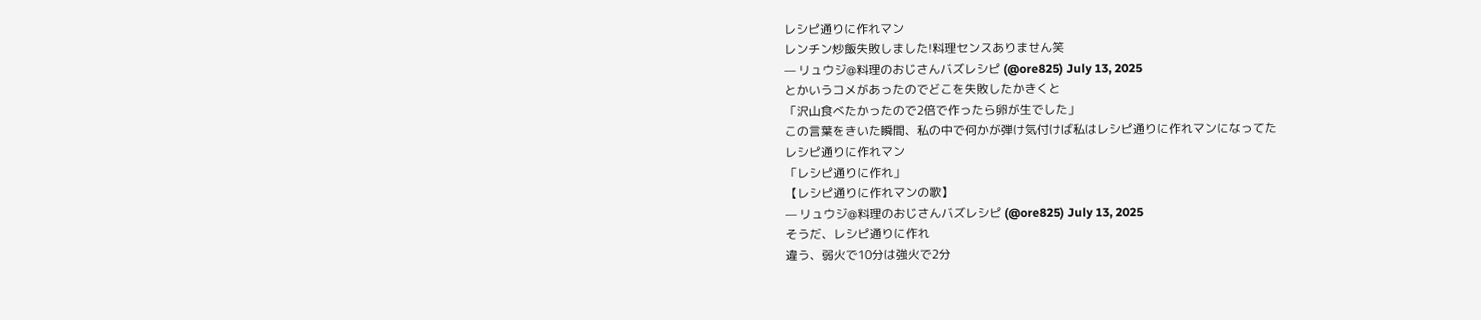レシピ通りに作れマン
レンチン炒飯失敗しました!料理センスありません笑
— リュウジ@料理のおじさんバズレシピ (@ore825) July 13, 2025
とかいうコメがあったのでどこを失敗したかきくと
「沢山食べたかったので2倍で作ったら卵が生でした」
この言葉をきいた瞬間、私の中で何かが弾け気付けば私はレシピ通りに作れマンになってた
レシピ通りに作れマン
「レシピ通りに作れ」
【レシピ通りに作れマンの歌】
— リュウジ@料理のおじさんバズレシピ (@ore825) July 13, 2025
そうだ、レシピ通りに作れ
違う、弱火で10分は強火で2分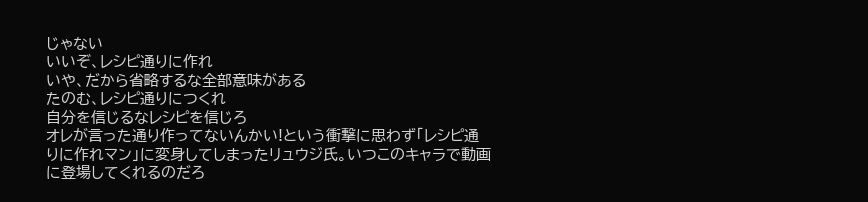じゃない
いいぞ、レシピ通りに作れ
いや、だから省略するな全部意味がある
たのむ、レシピ通りにつくれ
自分を信じるなレシピを信じろ
オレが言った通り作ってないんかい!という衝撃に思わず「レシピ通りに作れマン」に変身してしまったリュウジ氏。いつこのキャラで動画に登場してくれるのだろ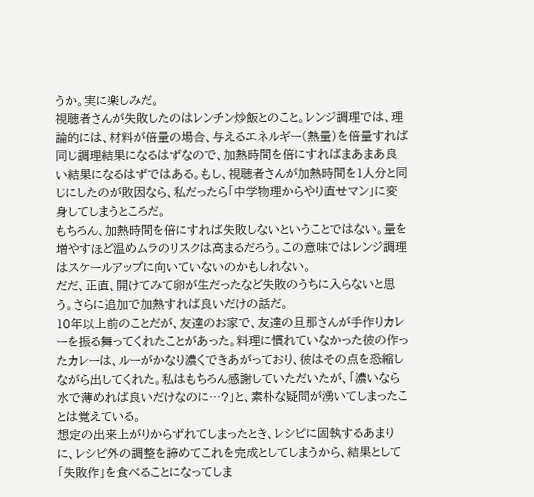うか。実に楽しみだ。
視聴者さんが失敗したのはレンチン炒飯とのこと。レンジ調理では、理論的には、材料が倍量の場合、与えるエネルギー(熱量)を倍量すれば同じ調理結果になるはずなので、加熱時間を倍にすればまあまあ良い結果になるはずではある。もし、視聴者さんが加熱時間を1人分と同じにしたのが敗因なら、私だったら「中学物理からやり直せマン」に変身してしまうところだ。
もちろん、加熱時間を倍にすれば失敗しないということではない。量を増やすほど温めムラのリスクは高まるだろう。この意味ではレンジ調理はスケールアップに向いていないのかもしれない。
だだ、正直、開けてみて卵が生だったなど失敗のうちに入らないと思う。さらに追加で加熱すれば良いだけの話だ。
10年以上前のことだが、友達のお家で、友達の旦那さんが手作りカレーを振る舞ってくれたことがあった。料理に慣れていなかった彼の作ったカレーは、ルーがかなり濃くできあがっており、彼はその点を恐縮しながら出してくれた。私はもちろん感謝していただいたが、「濃いなら水で薄めれば良いだけなのに…?」と、素朴な疑問が湧いてしまったことは覚えている。
想定の出来上がりからずれてしまったとき、レシピに固執するあまりに、レシピ外の調整を諦めてこれを完成としてしまうから、結果として「失敗作」を食べることになってしま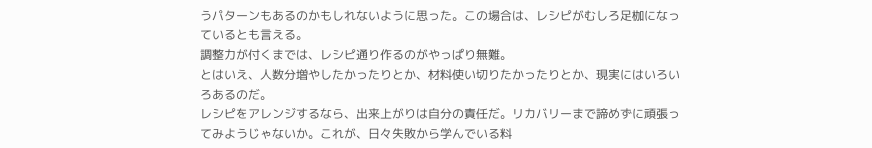うパターンもあるのかもしれないように思った。この場合は、レシピがむしろ足枷になっているとも言える。
調整力が付くまでは、レシピ通り作るのがやっぱり無難。
とはいえ、人数分増やしたかったりとか、材料使い切りたかったりとか、現実にはいろいろあるのだ。
レシピをアレンジするなら、出来上がりは自分の責任だ。リカバリーまで諦めずに頑張ってみようじゃないか。これが、日々失敗から学んでいる料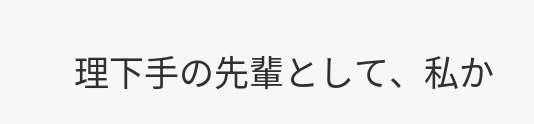理下手の先輩として、私か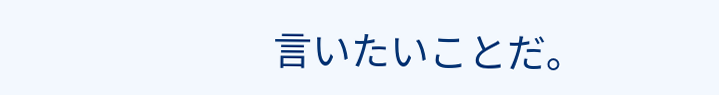言いたいことだ。